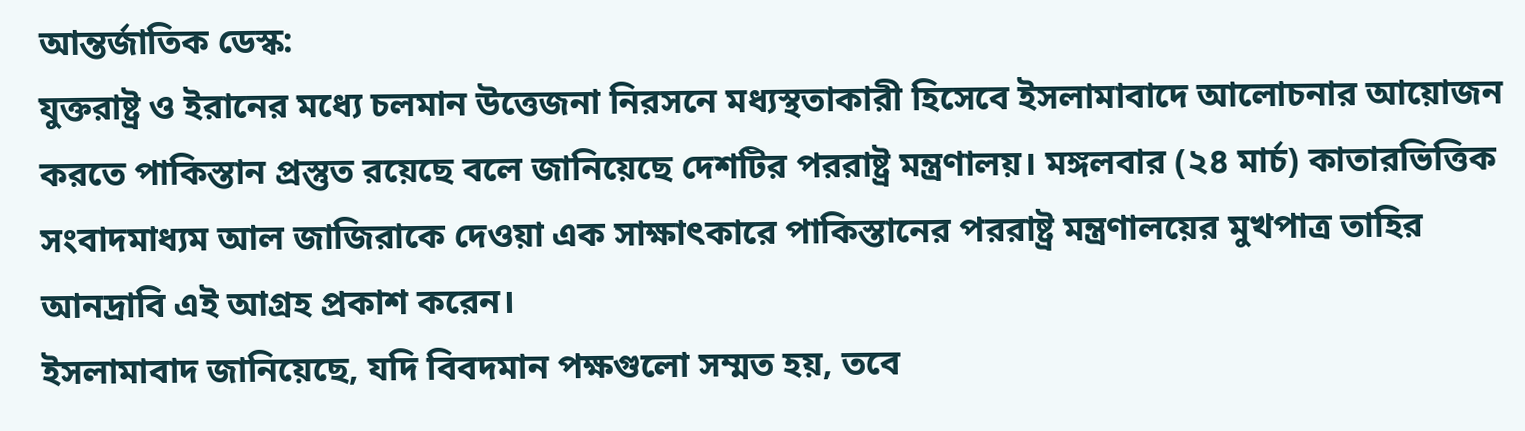আন্তর্জাতিক ডেস্ক:
যুক্তরাষ্ট্র ও ইরানের মধ্যে চলমান উত্তেজনা নিরসনে মধ্যস্থতাকারী হিসেবে ইসলামাবাদে আলোচনার আয়োজন করতে পাকিস্তান প্রস্তুত রয়েছে বলে জানিয়েছে দেশটির পররাষ্ট্র মন্ত্রণালয়। মঙ্গলবার (২৪ মার্চ) কাতারভিত্তিক সংবাদমাধ্যম আল জাজিরাকে দেওয়া এক সাক্ষাৎকারে পাকিস্তানের পররাষ্ট্র মন্ত্রণালয়ের মুখপাত্র তাহির আনদ্রাবি এই আগ্রহ প্রকাশ করেন।
ইসলামাবাদ জানিয়েছে, যদি বিবদমান পক্ষগুলো সম্মত হয়, তবে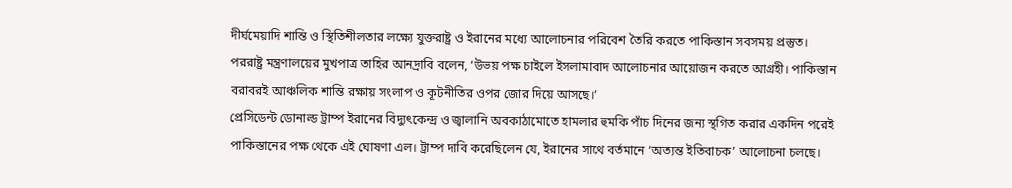দীর্ঘমেয়াদি শান্তি ও স্থিতিশীলতার লক্ষ্যে যুক্তরাষ্ট্র ও ইরানের মধ্যে আলোচনার পরিবেশ তৈরি করতে পাকিস্তান সবসময় প্রস্তুত।
পররাষ্ট্র মন্ত্রণালয়ের মুখপাত্র তাহির আনদ্রাবি বলেন, ‘উভয় পক্ষ চাইলে ইসলামাবাদ আলোচনার আয়োজন করতে আগ্রহী। পাকিস্তান বরাবরই আঞ্চলিক শান্তি রক্ষায় সংলাপ ও কূটনীতির ওপর জোর দিয়ে আসছে।’
প্রেসিডেন্ট ডোনাল্ড ট্রাম্প ইরানের বিদ্যুৎকেন্দ্র ও জ্বালানি অবকাঠামোতে হামলার হুমকি পাঁচ দিনের জন্য স্থগিত করার একদিন পরেই পাকিস্তানের পক্ষ থেকে এই ঘোষণা এল। ট্রাম্প দাবি করেছিলেন যে, ইরানের সাথে বর্তমানে ‘অত্যন্ত ইতিবাচক’ আলোচনা চলছে।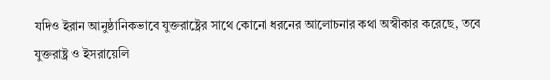যদিও ইরান আনুষ্ঠানিকভাবে যুক্তরাষ্ট্রের সাথে কোনো ধরনের আলোচনার কথা অস্বীকার করেছে, তবে যুক্তরাষ্ট্র ও ইসরায়েলি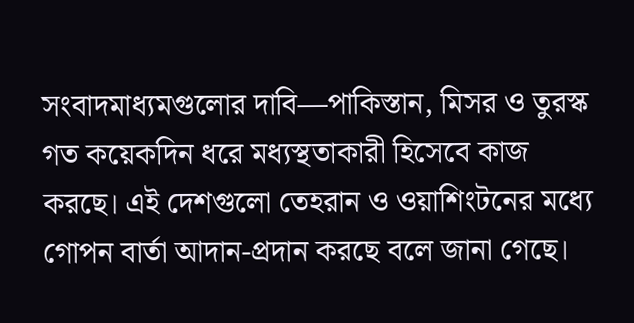সংবাদমাধ্যমগুলোর দাবি—পাকিস্তান, মিসর ও তুরস্ক গত কয়েকদিন ধরে মধ্যস্থতাকারী হিসেবে কাজ করছে। এই দেশগুলো তেহরান ও ওয়াশিংটনের মধ্যে গোপন বার্তা আদান-প্রদান করছে বলে জানা গেছে।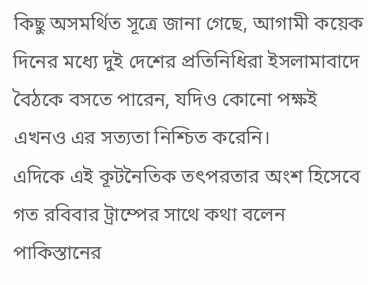কিছু অসমর্থিত সূত্রে জানা গেছে, আগামী কয়েক দিনের মধ্যে দুই দেশের প্রতিনিধিরা ইসলামাবাদে বৈঠকে বসতে পারেন, যদিও কোনো পক্ষই এখনও এর সত্যতা নিশ্চিত করেনি।
এদিকে এই কূটনৈতিক তৎপরতার অংশ হিসেবে গত রবিবার ট্রাম্পের সাথে কথা বলেন পাকিস্তানের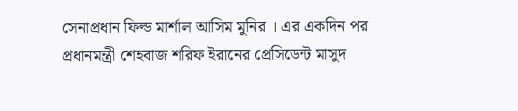সেনাপ্রধান ফিল্ড মার্শাল আসিম মুনির । এর একদিন পর প্রধানমন্ত্রী শেহবাজ শরিফ ইরানের প্রেসিডেন্ট মাসুদ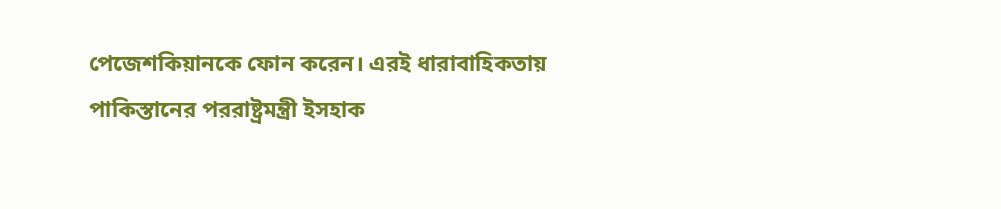পেজেশকিয়ানকে ফোন করেন। এরই ধারাবাহিকতায় পাকিস্তানের পররাষ্ট্রমন্ত্রী ইসহাক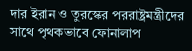দার ইরান ও তুরস্কের পররাষ্ট্রমন্ত্রীদের সাথে পৃথকভাবে ফোনালাপ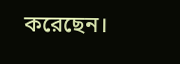করেছেন।